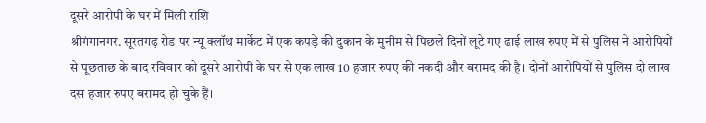दूसरे आरोपी के घर में मिली राशि
श्रीगंगानगर. सूरतगढ़ रोड पर न्यू क्लॉथ मार्केट में एक कपड़े की दुकान के मुनीम से पिछले दिनों लूटे गए ढाई लाख रुपए में से पुलिस ने आरोपियों से पूछताछ के बाद रविवार को दूसरे आरोपी के घर से एक लाख 10 हजार रुपए की नकदी और बरामद की है। दोनों आरोपियों से पुलिस दो लाख दस हजार रुपए बरामद हो चुके हैं।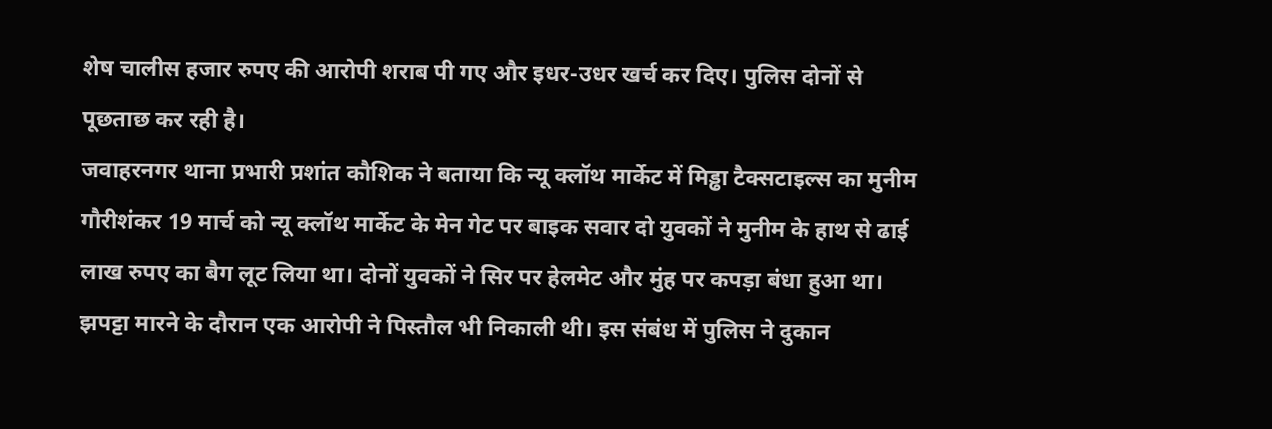शेष चालीस हजार रुपए की आरोपी शराब पी गए और इधर-उधर खर्च कर दिए। पुलिस दोनों से पूछताछ कर रही है।
जवाहरनगर थाना प्रभारी प्रशांत कौशिक ने बताया कि न्यू क्लॉथ मार्केट में मिड्ढा टैक्सटाइल्स का मुनीम गौरीशंकर 19 मार्च को न्यू क्लॉथ मार्केट के मेन गेट पर बाइक सवार दो युवकों ने मुनीम के हाथ से ढाई लाख रुपए का बैग लूट लिया था। दोनों युवकों ने सिर पर हेलमेट और मुंह पर कपड़ा बंधा हुआ था। झपट्टा मारने के दौरान एक आरोपी ने पिस्तौल भी निकाली थी। इस संबंध में पुलिस ने दुकान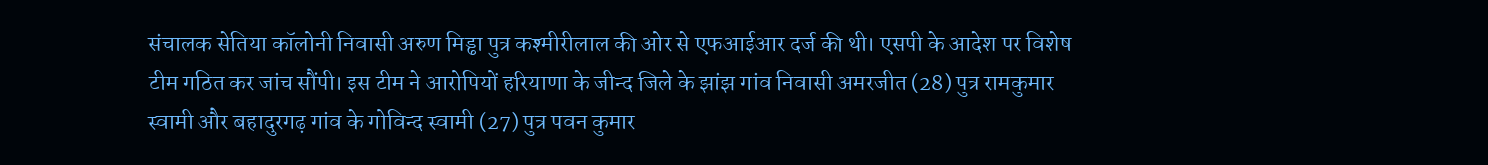संचालक सेतिया कॉलोनी निवासी अरुण मिड्ढा पुत्र कश्मीरीलाल की ओर से एफआईआर दर्ज की थी। एसपी के आदेश पर विशेष टीम गठित कर जांच सौंपी। इस टीम ने आरोपियों हरियाणा के जीन्द जिले के झांझ गांव निवासी अमरजीत (28) पुत्र रामकुमार स्वामी और बहादुरगढ़ गांव के गोविन्द स्वामी (27) पुत्र पवन कुमार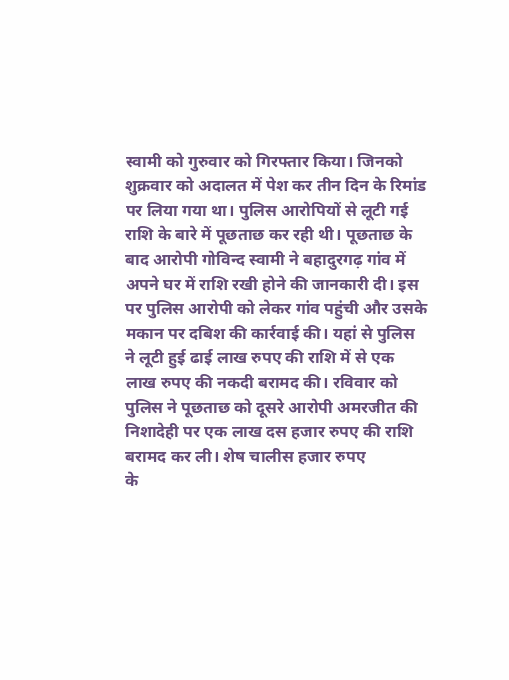स्वामी को गुरुवार को गिरफ्तार किया। जिनको शुक्रवार को अदालत में पेश कर तीन दिन के रिमांड पर लिया गया था। पुलिस आरोपियों से लूटी गई राशि के बारे में पूछताछ कर रही थी। पूछताछ के बाद आरोपी गोविन्द स्वामी ने बहादुरगढ़ गांव में अपने घर में राशि रखी होने की जानकारी दी। इस पर पुलिस आरोपी को लेकर गांव पहुंची और उसके मकान पर दबिश की कार्रवाई की। यहां से पुलिस ने लूटी हुई ढाई लाख रुपए की राशि में से एक लाख रुपए की नकदी बरामद की। रविवार को पुलिस ने पूछताछ को दूसरे आरोपी अमरजीत की निशादेही पर एक लाख दस हजार रुपए की राशि बरामद कर ली। शेष चालीस हजार रुपए
के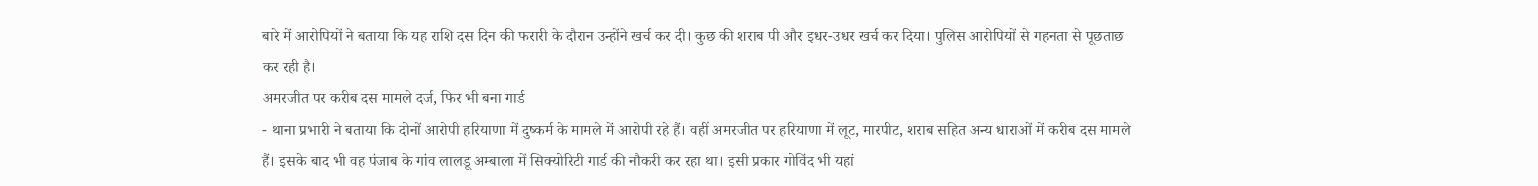बारे में आरोपियों ने बताया कि यह राशि दस दिन की फरारी के दौरान उन्होंने खर्च कर दी। कुछ की शराब पी और इधर-उधर खर्च कर दिया। पुलिस आरोपियों से गहनता से पूछताछ कर रही है।
अमरजीत पर करीब दस मामले दर्ज, फिर भी बना गार्ड
- थाना प्रभारी ने बताया कि दोनों आरोपी हरियाणा में दुष्कर्म के मामले में आरोपी रहे हैं। वहीं अमरजीत पर हरियाणा में लूट, मारपीट, शराब सहित अन्य धाराओं में करीब दस मामले हैं। इसके बाद भी वह पंजाब के गांव लालडू अम्बाला में सिक्योरिटी गार्ड की नौकरी कर रहा था। इसी प्रकार गोविंद भी यहां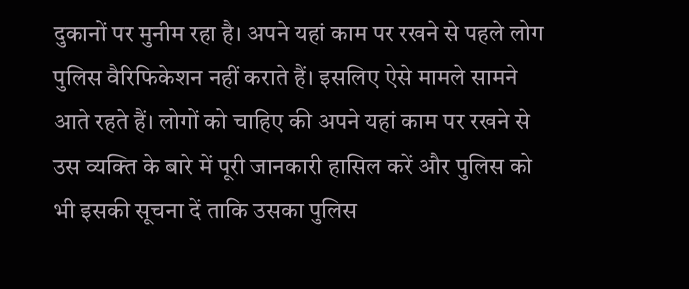दुकानों पर मुनीम रहा है। अपने यहां काम पर रखने से पहले लोग पुलिस वैरिफिकेशन नहीं कराते हैं। इसलिए ऐसे मामले सामने आते रहते हैं। लोगों को चाहिए की अपने यहां काम पर रखने से उस व्यक्ति के बारे में पूरी जानकारी हासिल करें और पुलिस को भी इसकी सूचना दें ताकि उसका पुलिस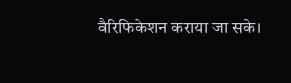वैरिफिकेशन कराया जा सके।